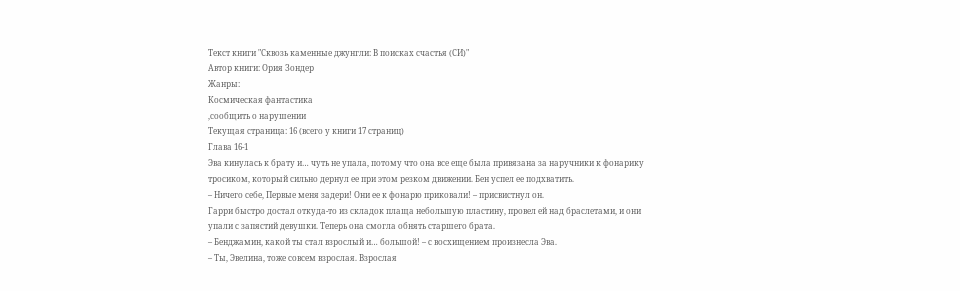Текст книги "Сквозь каменные джунгли: В поисках счастья (СИ)"
Автор книги: Ория Зондер
Жанры:
Космическая фантастика
,сообщить о нарушении
Текущая страница: 16 (всего у книги 17 страниц)
Глава 16-1
Эва кинулась к брату и… чуть не упала, потому что она все еще была привязана за наручники к фонарику тросиком, который сильно дернул ее при этом резком движении. Бен успел ее подхватить.
– Ничего себе, Первые меня задери! Они ее к фонарю приковали! – присвистнул он.
Гарри быстро достал откуда-то из складок плаща небольшую пластину, провел ей над браслетами, и они упали с запястий девушки. Теперь она смогла обнять старшего брата.
– Бенджамин, какой ты стал взрослый и… большой! – с восхищением произнесла Эва.
– Ты, Эвелина, тоже совсем взрослая. Взрослая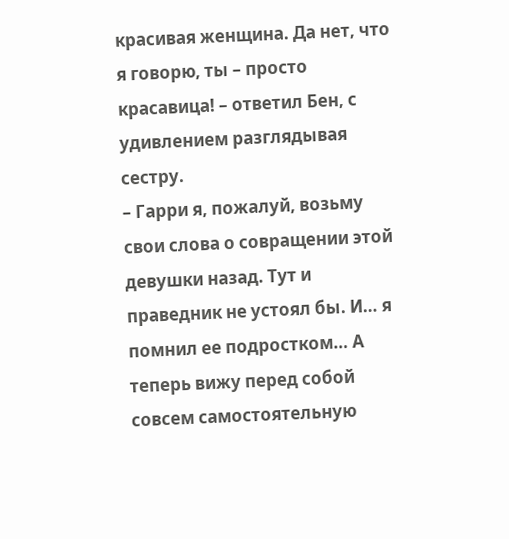красивая женщина. Да нет, что я говорю, ты – просто красавица! – ответил Бен, с удивлением разглядывая сестру.
– Гарри я, пожалуй, возьму свои слова о совращении этой девушки назад. Тут и праведник не устоял бы. И… я помнил ее подростком… А теперь вижу перед собой совсем самостоятельную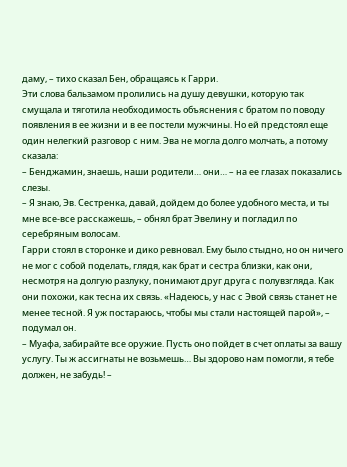даму, – тихо сказал Бен, обращаясь к Гарри.
Эти слова бальзамом пролились на душу девушки, которую так смущала и тяготила необходимость объяснения с братом по поводу появления в ее жизни и в ее постели мужчины. Но ей предстоял еще один нелегкий разговор с ним. Эва не могла долго молчать, а потому сказала:
– Бенджамин, знаешь, наши родители… они… – на ее глазах показались слезы.
– Я знаю, Эв. Сестренка, давай, дойдем до более удобного места, и ты мне все-все расскажешь, – обнял брат Эвелину и погладил по серебряным волосам.
Гарри стоял в сторонке и дико ревновал. Ему было стыдно, но он ничего не мог с собой поделать, глядя, как брат и сестра близки, как они, несмотря на долгую разлуку, понимают друг друга с полувзгляда. Как они похожи, как тесна их связь. «Надеюсь, у нас с Эвой связь станет не менее тесной. Я уж постараюсь, чтобы мы стали настоящей парой», – подумал он.
– Муафа, забирайте все оружие. Пусть оно пойдет в счет оплаты за вашу услугу. Ты ж ассигнаты не возьмешь… Вы здорово нам помогли, я тебе должен, не забудь! –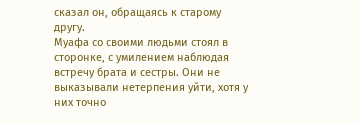сказал он, обращаясь к старому другу.
Муафа со своими людьми стоял в сторонке, с умилением наблюдая встречу брата и сестры. Они не выказывали нетерпения уйти, хотя у них точно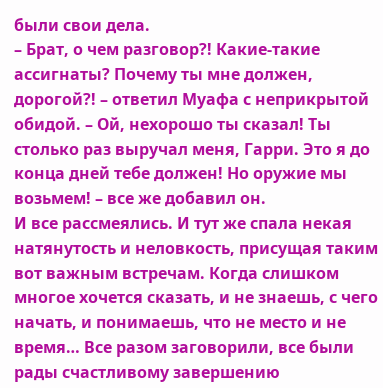были свои дела.
– Брат, о чем разговор?! Какие-такие ассигнаты? Почему ты мне должен, дорогой?! – ответил Муафа с неприкрытой обидой. – Ой, нехорошо ты сказал! Ты столько раз выручал меня, Гарри. Это я до конца дней тебе должен! Но оружие мы возьмем! – все же добавил он.
И все рассмеялись. И тут же спала некая натянутость и неловкость, присущая таким вот важным встречам. Когда слишком многое хочется сказать, и не знаешь, с чего начать, и понимаешь, что не место и не время… Все разом заговорили, все были рады счастливому завершению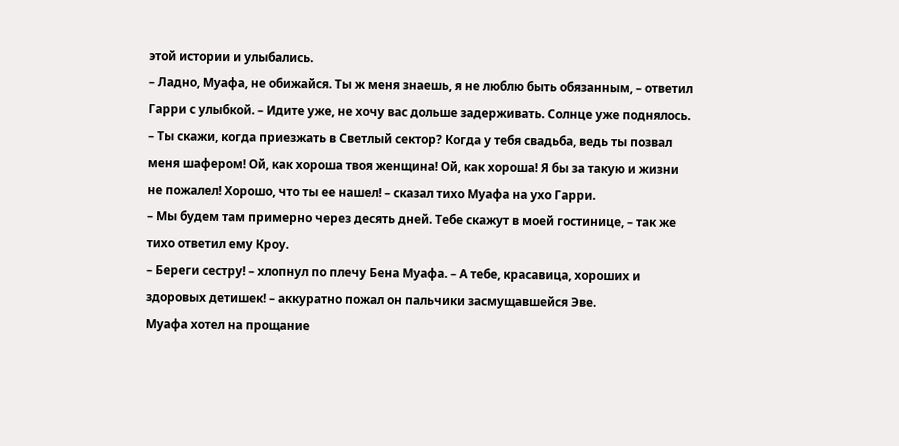этой истории и улыбались.
– Ладно, Муафа, не обижайся. Ты ж меня знаешь, я не люблю быть обязанным, – ответил Гарри с улыбкой. – Идите уже, не хочу вас дольше задерживать. Солнце уже поднялось.
– Ты скажи, когда приезжать в Светлый сектор? Когда у тебя свадьба, ведь ты позвал меня шафером! Ой, как хороша твоя женщина! Ой, как хороша! Я бы за такую и жизни не пожалел! Хорошо, что ты ее нашел! – сказал тихо Муафа на ухо Гарри.
– Мы будем там примерно через десять дней. Тебе скажут в моей гостинице, – так же тихо ответил ему Кроу.
– Береги сестру! – хлопнул по плечу Бена Муафа. – А тебе, красавица, хороших и здоровых детишек! – аккуратно пожал он пальчики засмущавшейся Эве.
Муафа хотел на прощание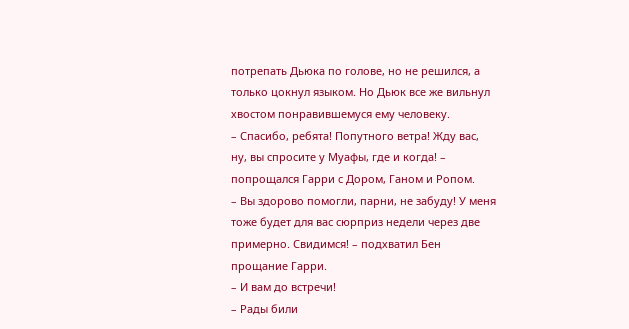потрепать Дьюка по голове, но не решился, а только цокнул языком. Но Дьюк все же вильнул хвостом понравившемуся ему человеку.
– Спасибо, ребята! Попутного ветра! Жду вас, ну, вы спросите у Муафы, где и когда! – попрощался Гарри с Дором, Ганом и Ропом.
– Вы здорово помогли, парни, не забуду! У меня тоже будет для вас сюрприз недели через две примерно. Свидимся! – подхватил Бен прощание Гарри.
– И вам до встречи!
– Рады били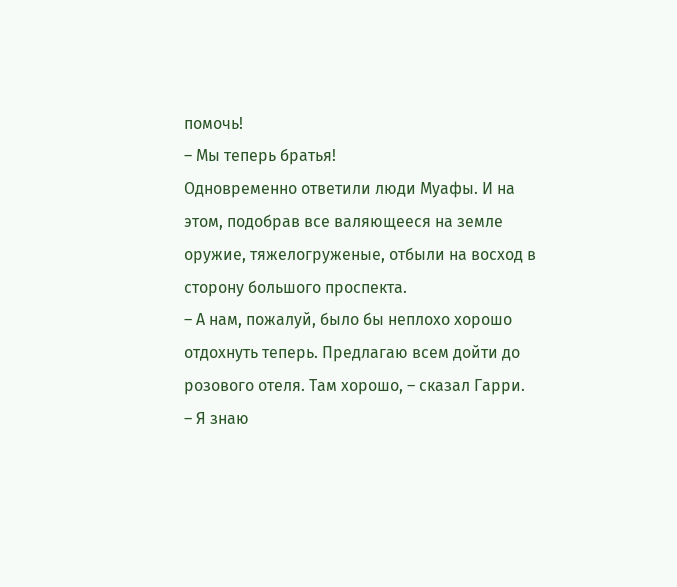помочь!
– Мы теперь братья!
Одновременно ответили люди Муафы. И на этом, подобрав все валяющееся на земле оружие, тяжелогруженые, отбыли на восход в сторону большого проспекта.
– А нам, пожалуй, было бы неплохо хорошо отдохнуть теперь. Предлагаю всем дойти до розового отеля. Там хорошо, – сказал Гарри.
– Я знаю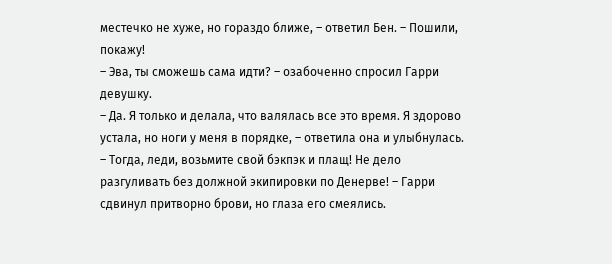местечко не хуже, но гораздо ближе, – ответил Бен. – Пошили, покажу!
– Эва, ты сможешь сама идти? – озабоченно спросил Гарри девушку.
– Да. Я только и делала, что валялась все это время. Я здорово устала, но ноги у меня в порядке, – ответила она и улыбнулась.
– Тогда, леди, возьмите свой бэкпэк и плащ! Не дело разгуливать без должной экипировки по Денерве! – Гарри сдвинул притворно брови, но глаза его смеялись.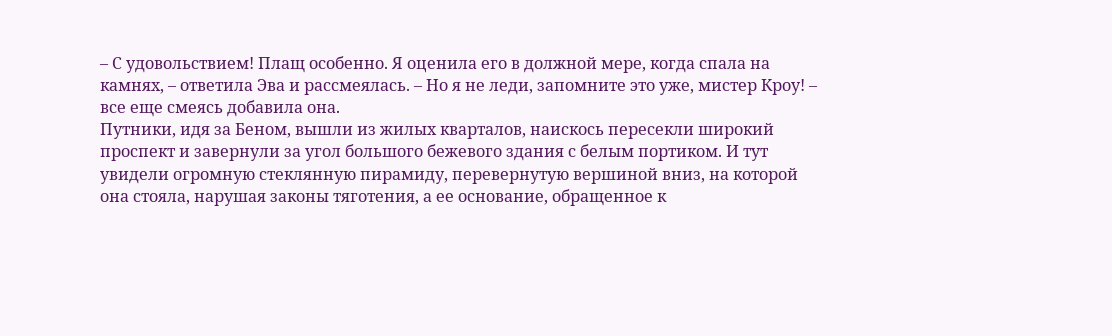– С удовольствием! Плащ особенно. Я оценила его в должной мере, когда спала на камнях, – ответила Эва и рассмеялась. – Но я не леди, запомните это уже, мистер Кроу! – все еще смеясь добавила она.
Путники, идя за Беном, вышли из жилых кварталов, наискось пересекли широкий проспект и завернули за угол большого бежевого здания с белым портиком. И тут увидели огромную стеклянную пирамиду, перевернутую вершиной вниз, на которой она стояла, нарушая законы тяготения, а ее основание, обращенное к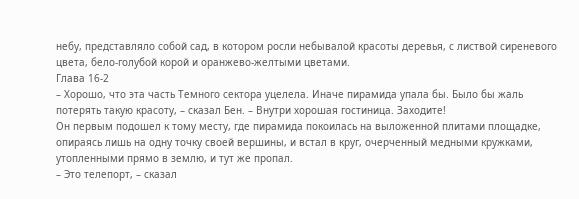небу, представляло собой сад, в котором росли небывалой красоты деревья, с листвой сиреневого цвета, бело-голубой корой и оранжево-желтыми цветами.
Глава 16-2
– Хорошо, что эта часть Темного сектора уцелела. Иначе пирамида упала бы. Было бы жаль потерять такую красоту, – сказал Бен. – Внутри хорошая гостиница. Заходите!
Он первым подошел к тому месту, где пирамида покоилась на выложенной плитами площадке, опираясь лишь на одну точку своей вершины, и встал в круг, очерченный медными кружками, утопленными прямо в землю, и тут же пропал.
– Это телепорт, – сказал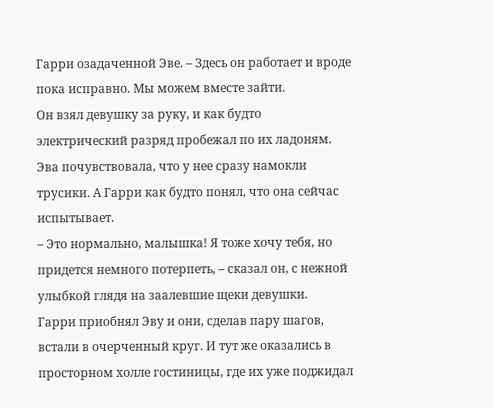Гарри озадаченной Эве. – Здесь он работает и вроде пока исправно. Мы можем вместе зайти.
Он взял девушку за руку, и как будто электрический разряд пробежал по их ладоням. Эва почувствовала, что у нее сразу намокли трусики. А Гарри как будто понял, что она сейчас испытывает.
– Это нормально, малышка! Я тоже хочу тебя, но придется немного потерпеть, – сказал он, с нежной улыбкой глядя на заалевшие щеки девушки.
Гарри приобнял Эву и они, сделав пару шагов, встали в очерченный круг. И тут же оказались в просторном холле гостиницы, где их уже поджидал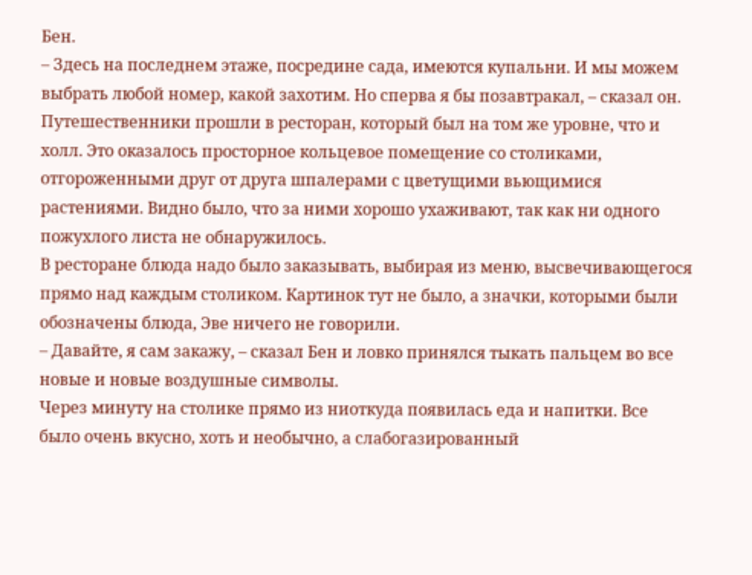Бен.
– Здесь на последнем этаже, посредине сада, имеются купальни. И мы можем выбрать любой номер, какой захотим. Но сперва я бы позавтракал, – сказал он.
Путешественники прошли в ресторан, который был на том же уровне, что и холл. Это оказалось просторное кольцевое помещение со столиками, отгороженными друг от друга шпалерами с цветущими вьющимися растениями. Видно было, что за ними хорошо ухаживают, так как ни одного пожухлого листа не обнаружилось.
В ресторане блюда надо было заказывать, выбирая из меню, высвечивающегося прямо над каждым столиком. Картинок тут не было, а значки, которыми были обозначены блюда, Эве ничего не говорили.
– Давайте, я сам закажу, – сказал Бен и ловко принялся тыкать пальцем во все новые и новые воздушные символы.
Через минуту на столике прямо из ниоткуда появилась еда и напитки. Все было очень вкусно, хоть и необычно, а слабогазированный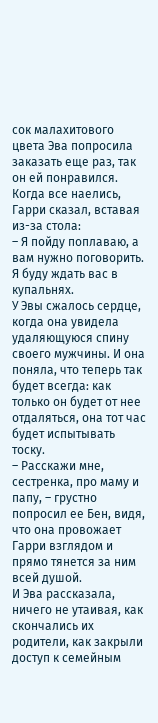сок малахитового цвета Эва попросила заказать еще раз, так он ей понравился.
Когда все наелись, Гарри сказал, вставая из-за стола:
– Я пойду поплаваю, а вам нужно поговорить. Я буду ждать вас в купальнях.
У Эвы сжалось сердце, когда она увидела удаляющуюся спину своего мужчины. И она поняла, что теперь так будет всегда: как только он будет от нее отдаляться, она тот час будет испытывать тоску.
– Расскажи мне, сестренка, про маму и папу, – грустно попросил ее Бен, видя, что она провожает Гарри взглядом и прямо тянется за ним всей душой.
И Эва рассказала, ничего не утаивая, как скончались их родители, как закрыли доступ к семейным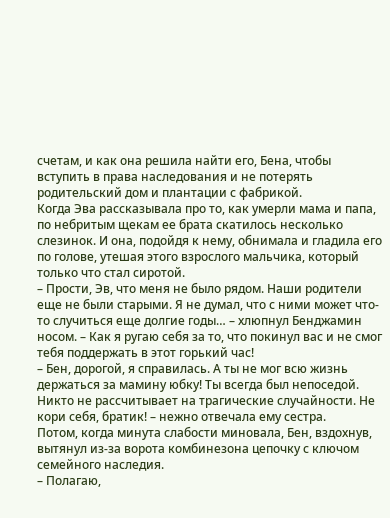счетам, и как она решила найти его, Бена, чтобы вступить в права наследования и не потерять родительский дом и плантации с фабрикой.
Когда Эва рассказывала про то, как умерли мама и папа, по небритым щекам ее брата скатилось несколько слезинок. И она, подойдя к нему, обнимала и гладила его по голове, утешая этого взрослого мальчика, который только что стал сиротой.
– Прости, Эв, что меня не было рядом. Наши родители еще не были старыми. Я не думал, что с ними может что-то случиться еще долгие годы… – хлюпнул Бенджамин носом. – Как я ругаю себя за то, что покинул вас и не смог тебя поддержать в этот горький час!
– Бен, дорогой, я справилась. А ты не мог всю жизнь держаться за мамину юбку! Ты всегда был непоседой. Никто не рассчитывает на трагические случайности. Не кори себя, братик! – нежно отвечала ему сестра.
Потом, когда минута слабости миновала, Бен, вздохнув, вытянул из-за ворота комбинезона цепочку с ключом семейного наследия.
– Полагаю,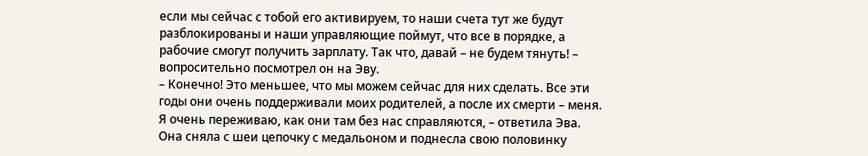если мы сейчас с тобой его активируем, то наши счета тут же будут разблокированы и наши управляющие поймут, что все в порядке, а рабочие смогут получить зарплату. Так что, давай – не будем тянуть! – вопросительно посмотрел он на Эву.
– Конечно! Это меньшее, что мы можем сейчас для них сделать. Все эти годы они очень поддерживали моих родителей, а после их смерти – меня. Я очень переживаю, как они там без нас справляются, – ответила Эва.
Она сняла с шеи цепочку с медальоном и поднесла свою половинку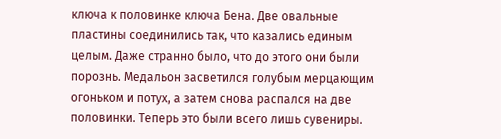ключа к половинке ключа Бена. Две овальные пластины соединились так, что казались единым целым. Даже странно было, что до этого они были порознь. Медальон засветился голубым мерцающим огоньком и потух, а затем снова распался на две половинки. Теперь это были всего лишь сувениры.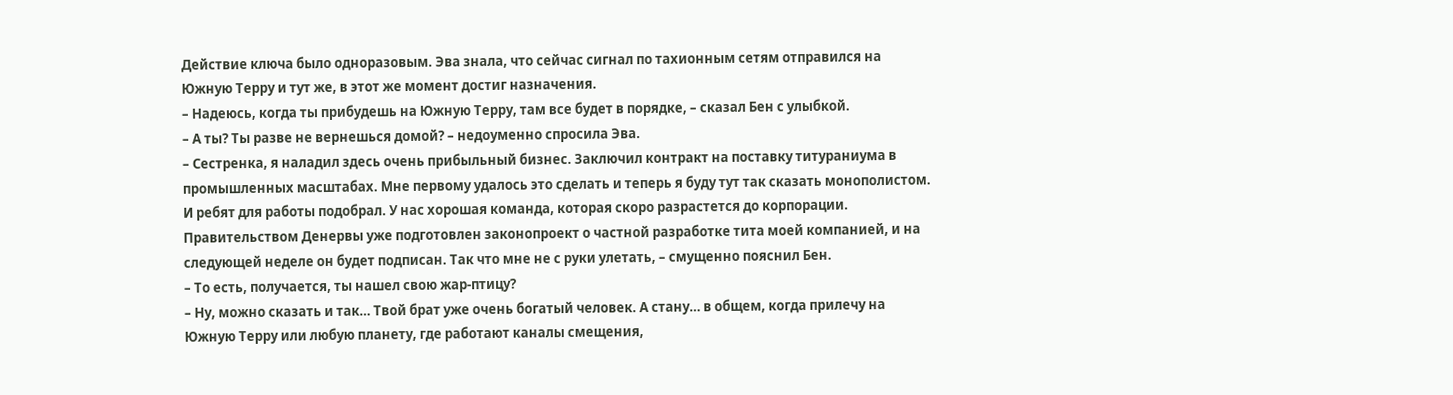Действие ключа было одноразовым. Эва знала, что сейчас сигнал по тахионным сетям отправился на Южную Терру и тут же, в этот же момент достиг назначения.
– Надеюсь, когда ты прибудешь на Южную Терру, там все будет в порядке, – сказал Бен с улыбкой.
– А ты? Ты разве не вернешься домой? – недоуменно спросила Эва.
– Сестренка, я наладил здесь очень прибыльный бизнес. Заключил контракт на поставку титураниума в промышленных масштабах. Мне первому удалось это сделать и теперь я буду тут так сказать монополистом. И ребят для работы подобрал. У нас хорошая команда, которая скоро разрастется до корпорации. Правительством Денервы уже подготовлен законопроект о частной разработке тита моей компанией, и на следующей неделе он будет подписан. Так что мне не с руки улетать, – смущенно пояснил Бен.
– То есть, получается, ты нашел свою жар-птицу?
– Ну, можно сказать и так… Твой брат уже очень богатый человек. А стану… в общем, когда прилечу на Южную Терру или любую планету, где работают каналы смещения,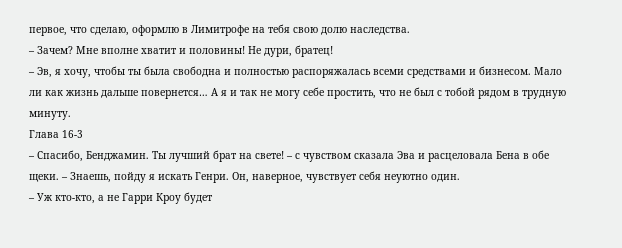первое, что сделаю, оформлю в Лимитрофе на тебя свою долю наследства.
– Зачем? Мне вполне хватит и половины! Не дури, братец!
– Эв, я хочу, чтобы ты была свободна и полностью распоряжалась всеми средствами и бизнесом. Мало ли как жизнь дальше повернется… А я и так не могу себе простить, что не был с тобой рядом в трудную минуту.
Глава 16-3
– Спасибо, Бенджамин. Ты лучший брат на свете! – с чувством сказала Эва и расцеловала Бена в обе щеки. – Знаешь, пойду я искать Генри. Он, наверное, чувствует себя неуютно один.
– Уж кто-кто, а не Гарри Кроу будет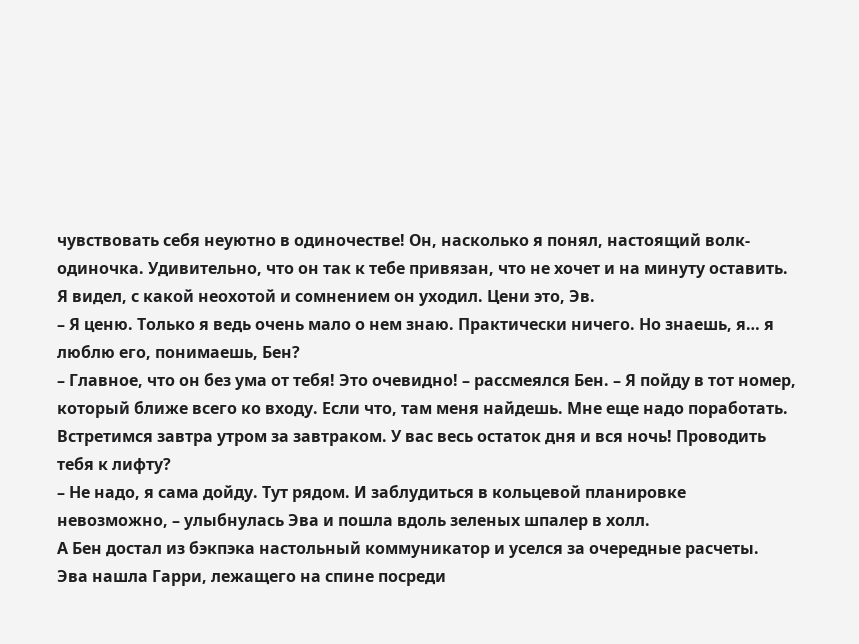чувствовать себя неуютно в одиночестве! Он, насколько я понял, настоящий волк-одиночка. Удивительно, что он так к тебе привязан, что не хочет и на минуту оставить. Я видел, с какой неохотой и сомнением он уходил. Цени это, Эв.
– Я ценю. Только я ведь очень мало о нем знаю. Практически ничего. Но знаешь, я… я люблю его, понимаешь, Бен?
– Главное, что он без ума от тебя! Это очевидно! – рассмеялся Бен. – Я пойду в тот номер, который ближе всего ко входу. Если что, там меня найдешь. Мне еще надо поработать. Встретимся завтра утром за завтраком. У вас весь остаток дня и вся ночь! Проводить тебя к лифту?
– Не надо, я сама дойду. Тут рядом. И заблудиться в кольцевой планировке невозможно, – улыбнулась Эва и пошла вдоль зеленых шпалер в холл.
А Бен достал из бэкпэка настольный коммуникатор и уселся за очередные расчеты.
Эва нашла Гарри, лежащего на спине посреди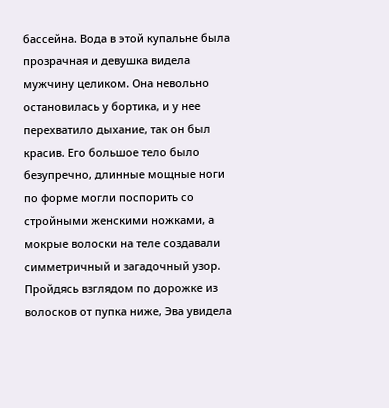бассейна. Вода в этой купальне была прозрачная и девушка видела мужчину целиком. Она невольно остановилась у бортика, и у нее перехватило дыхание, так он был красив. Его большое тело было безупречно, длинные мощные ноги по форме могли поспорить со стройными женскими ножками, а мокрые волоски на теле создавали симметричный и загадочный узор.
Пройдясь взглядом по дорожке из волосков от пупка ниже, Эва увидела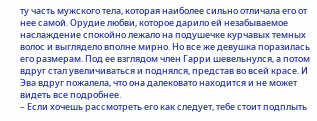ту часть мужского тела, которая наиболее сильно отличала его от нее самой. Орудие любви, которое дарило ей незабываемое наслаждение спокойно лежало на подушечке курчавых темных волос и выглядело вполне мирно. Но все же девушка поразилась его размерам. Под ее взглядом член Гарри шевельнулся, а потом вдруг стал увеличиваться и поднялся, представ во всей красе. И Эва вдруг пожалела, что она далековато находится и не может видеть все подробнее.
– Если хочешь рассмотреть его как следует, тебе стоит подплыть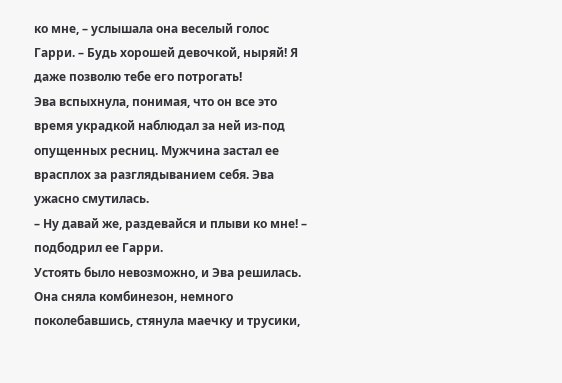ко мне, – услышала она веселый голос Гарри. – Будь хорошей девочкой, ныряй! Я даже позволю тебе его потрогать!
Эва вспыхнула, понимая, что он все это время украдкой наблюдал за ней из-под опущенных ресниц. Мужчина застал ее врасплох за разглядыванием себя. Эва ужасно смутилась.
– Ну давай же, раздевайся и плыви ко мне! – подбодрил ее Гарри.
Устоять было невозможно, и Эва решилась. Она сняла комбинезон, немного поколебавшись, стянула маечку и трусики,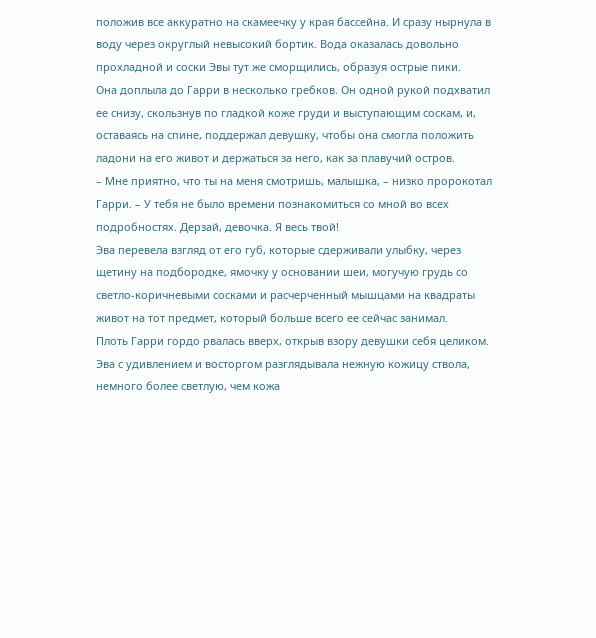положив все аккуратно на скамеечку у края бассейна. И сразу нырнула в воду через округлый невысокий бортик. Вода оказалась довольно прохладной и соски Эвы тут же сморщились, образуя острые пики.
Она доплыла до Гарри в несколько гребков. Он одной рукой подхватил ее снизу, скользнув по гладкой коже груди и выступающим соскам, и, оставаясь на спине, поддержал девушку, чтобы она смогла положить ладони на его живот и держаться за него, как за плавучий остров.
– Мне приятно, что ты на меня смотришь, малышка, – низко пророкотал Гарри. – У тебя не было времени познакомиться со мной во всех подробностях. Дерзай, девочка. Я весь твой!
Эва перевела взгляд от его губ, которые сдерживали улыбку, через щетину на подбородке, ямочку у основании шеи, могучую грудь со светло-коричневыми сосками и расчерченный мышцами на квадраты живот на тот предмет, который больше всего ее сейчас занимал.
Плоть Гарри гордо рвалась вверх, открыв взору девушки себя целиком. Эва с удивлением и восторгом разглядывала нежную кожицу ствола, немного более светлую, чем кожа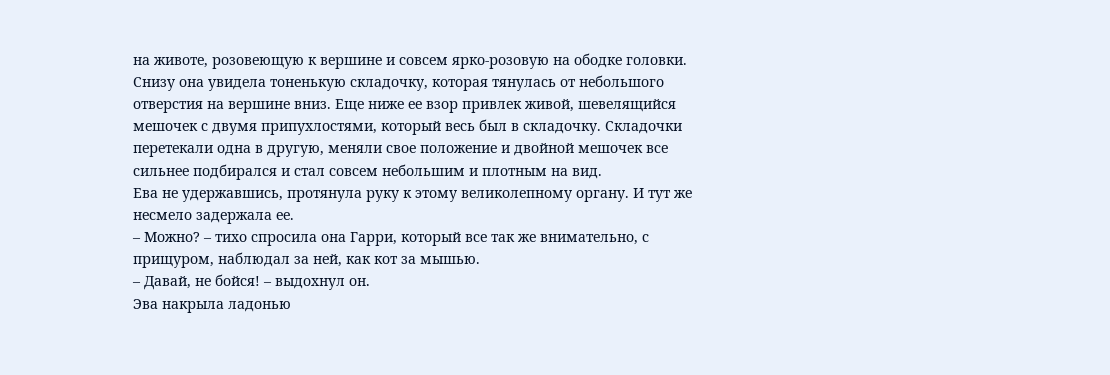на животе, розовеющую к вершине и совсем ярко-розовую на ободке головки. Снизу она увидела тоненькую складочку, которая тянулась от небольшого отверстия на вершине вниз. Еще ниже ее взор привлек живой, шевелящийся мешочек с двумя припухлостями, который весь был в складочку. Складочки перетекали одна в другую, меняли свое положение и двойной мешочек все сильнее подбирался и стал совсем небольшим и плотным на вид.
Ева не удержавшись, протянула руку к этому великолепному органу. И тут же несмело задержала ее.
– Можно? – тихо спросила она Гарри, который все так же внимательно, с прищуром, наблюдал за ней, как кот за мышью.
– Давай, не бойся! – выдохнул он.
Эва накрыла ладонью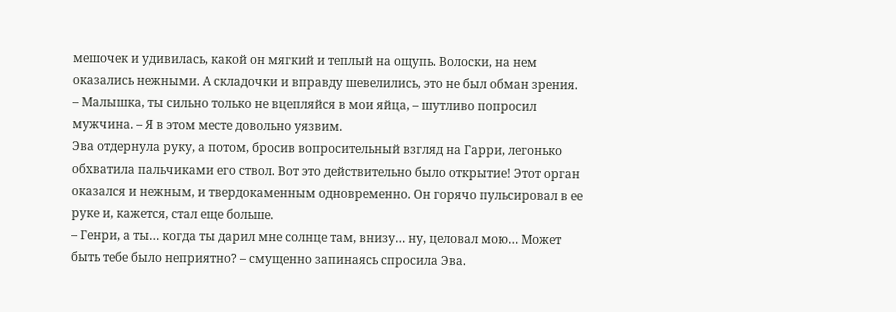мешочек и удивилась, какой он мягкий и теплый на ощупь. Волоски, на нем оказались нежными. А складочки и вправду шевелились, это не был обман зрения.
– Малышка, ты сильно только не вцепляйся в мои яйца, – шутливо попросил мужчина. – Я в этом месте довольно уязвим.
Эва отдернула руку, а потом, бросив вопросительный взгляд на Гарри, легонько обхватила пальчиками его ствол. Вот это действительно было открытие! Этот орган оказался и нежным, и твердокаменным одновременно. Он горячо пульсировал в ее руке и, кажется, стал еще больше.
– Генри, а ты… когда ты дарил мне солнце там, внизу… ну, целовал мою… Может быть тебе было неприятно? – смущенно запинаясь спросила Эва.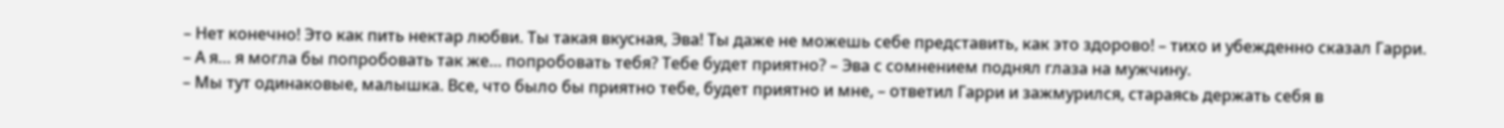– Нет конечно! Это как пить нектар любви. Ты такая вкусная, Эва! Ты даже не можешь себе представить, как это здорово! – тихо и убежденно сказал Гарри.
– А я… я могла бы попробовать так же… попробовать тебя? Тебе будет приятно? – Эва с сомнением поднял глаза на мужчину.
– Мы тут одинаковые, малышка. Все, что было бы приятно тебе, будет приятно и мне, – ответил Гарри и зажмурился, стараясь держать себя в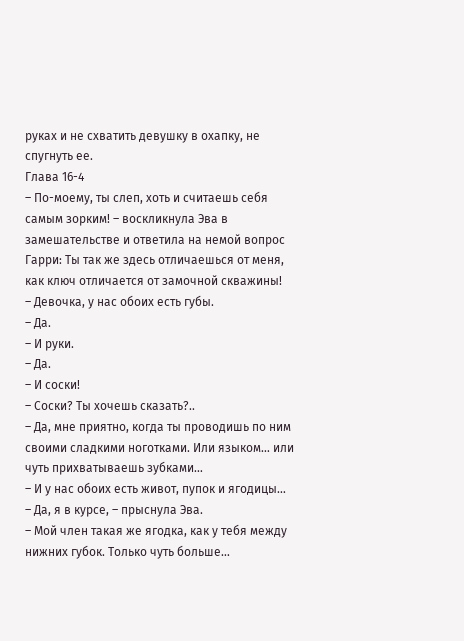руках и не схватить девушку в охапку, не спугнуть ее.
Глава 16-4
– По-моему, ты слеп, хоть и считаешь себя самым зорким! – воскликнула Эва в замешательстве и ответила на немой вопрос Гарри: Ты так же здесь отличаешься от меня, как ключ отличается от замочной скважины!
– Девочка, у нас обоих есть губы.
– Да.
– И руки.
– Да.
– И соски!
– Соски? Ты хочешь сказать?..
– Да, мне приятно, когда ты проводишь по ним своими сладкими ноготками. Или языком… или чуть прихватываешь зубками…
– И у нас обоих есть живот, пупок и ягодицы…
– Да, я в курсе, – прыснула Эва.
– Мой член такая же ягодка, как у тебя между нижних губок. Только чуть больше…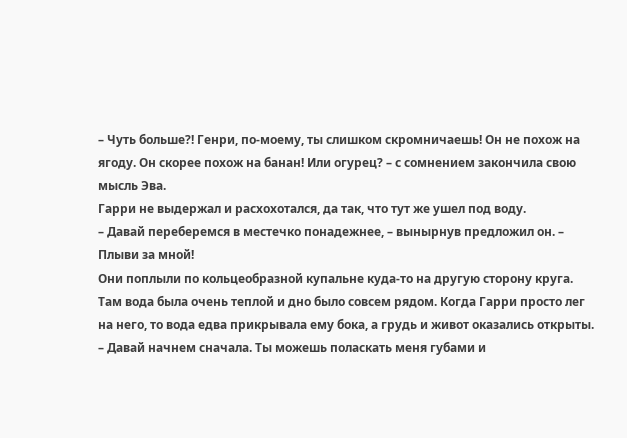– Чуть больше?! Генри, по-моему, ты слишком скромничаешь! Он не похож на ягоду. Он скорее похож на банан! Или огурец? – с сомнением закончила свою мысль Эва.
Гарри не выдержал и расхохотался, да так, что тут же ушел под воду.
– Давай переберемся в местечко понадежнее, – вынырнув предложил он. – Плыви за мной!
Они поплыли по кольцеобразной купальне куда-то на другую сторону круга. Там вода была очень теплой и дно было совсем рядом. Когда Гарри просто лег на него, то вода едва прикрывала ему бока, а грудь и живот оказались открыты.
– Давай начнем сначала. Ты можешь поласкать меня губами и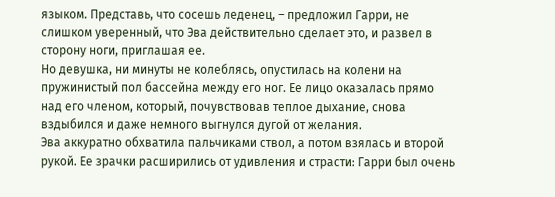языком. Представь, что сосешь леденец, – предложил Гарри, не слишком уверенный, что Эва действительно сделает это, и развел в сторону ноги, приглашая ее.
Но девушка, ни минуты не колеблясь, опустилась на колени на пружинистый пол бассейна между его ног. Ее лицо оказалась прямо над его членом, который, почувствовав теплое дыхание, снова вздыбился и даже немного выгнулся дугой от желания.
Эва аккуратно обхватила пальчиками ствол, а потом взялась и второй рукой. Ее зрачки расширились от удивления и страсти: Гарри был очень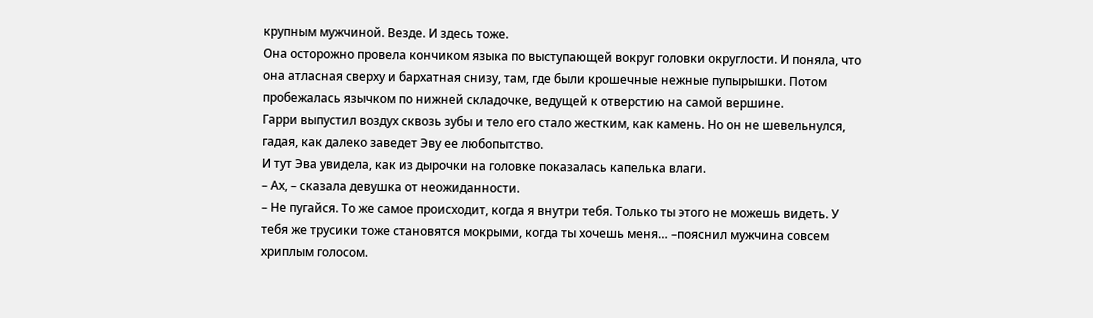крупным мужчиной. Везде. И здесь тоже.
Она осторожно провела кончиком языка по выступающей вокруг головки округлости. И поняла, что она атласная сверху и бархатная снизу, там, где были крошечные нежные пупырышки. Потом пробежалась язычком по нижней складочке, ведущей к отверстию на самой вершине.
Гарри выпустил воздух сквозь зубы и тело его стало жестким, как камень. Но он не шевельнулся, гадая, как далеко заведет Эву ее любопытство.
И тут Эва увидела, как из дырочки на головке показалась капелька влаги.
– Ах, – сказала девушка от неожиданности.
– Не пугайся. То же самое происходит, когда я внутри тебя. Только ты этого не можешь видеть. У тебя же трусики тоже становятся мокрыми, когда ты хочешь меня… –пояснил мужчина совсем хриплым голосом.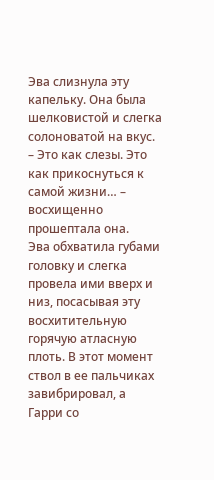Эва слизнула эту капельку. Она была шелковистой и слегка солоноватой на вкус.
– Это как слезы. Это как прикоснуться к самой жизни… – восхищенно прошептала она.
Эва обхватила губами головку и слегка провела ими вверх и низ, посасывая эту восхитительную горячую атласную плоть. В этот момент ствол в ее пальчиках завибрировал, а Гарри со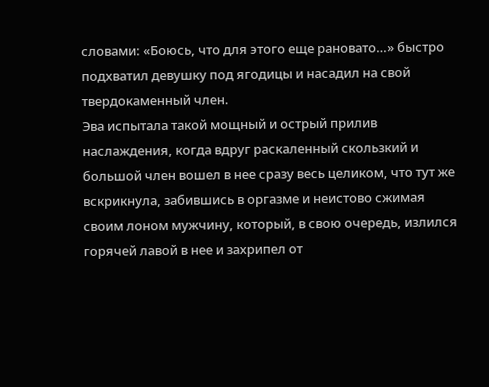словами: «Боюсь, что для этого еще рановато…» быстро подхватил девушку под ягодицы и насадил на свой твердокаменный член.
Эва испытала такой мощный и острый прилив наслаждения, когда вдруг раскаленный скользкий и большой член вошел в нее сразу весь целиком, что тут же вскрикнула, забившись в оргазме и неистово сжимая своим лоном мужчину, который, в свою очередь, излился горячей лавой в нее и захрипел от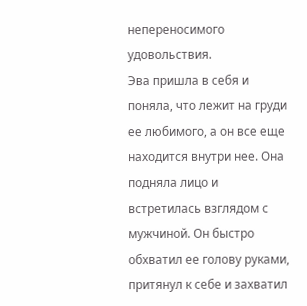непереносимого удовольствия.
Эва пришла в себя и поняла, что лежит на груди ее любимого, а он все еще находится внутри нее. Она подняла лицо и встретилась взглядом с мужчиной. Он быстро обхватил ее голову руками, притянул к себе и захватил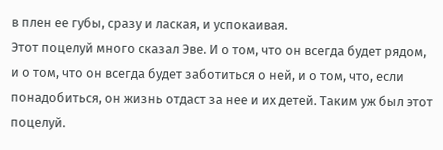в плен ее губы, сразу и лаская, и успокаивая.
Этот поцелуй много сказал Эве. И о том, что он всегда будет рядом, и о том, что он всегда будет заботиться о ней, и о том, что, если понадобиться, он жизнь отдаст за нее и их детей. Таким уж был этот поцелуй.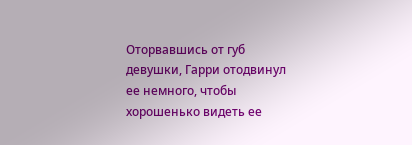Оторвавшись от губ девушки, Гарри отодвинул ее немного, чтобы хорошенько видеть ее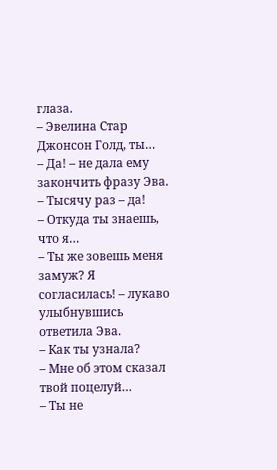глаза.
– Эвелина Стар Джонсон Голд, ты…
– Да! – не дала ему закончить фразу Эва. – Тысячу раз – да!
– Откуда ты знаешь, что я…
– Ты же зовешь меня замуж? Я согласилась! – лукаво улыбнувшись ответила Эва.
– Как ты узнала?
– Мне об этом сказал твой поцелуй…
– Ты не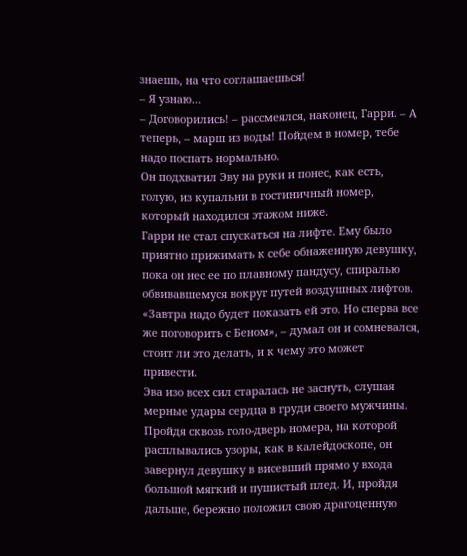знаешь, на что соглашаешься!
– Я узнаю…
– Договорились! – рассмеялся, наконец, Гарри. – А теперь, – марш из воды! Пойдем в номер, тебе надо поспать нормально.
Он подхватил Эву на руки и понес, как есть, голую, из купальни в гостиничный номер, который находился этажом ниже.
Гарри не стал спускаться на лифте. Ему было приятно прижимать к себе обнаженную девушку, пока он нес ее по плавному пандусу, спиралью обвивавшемуся вокруг путей воздушных лифтов.
«Завтра надо будет показать ей это. Но сперва все же поговорить с Беном», – думал он и сомневался, стоит ли это делать, и к чему это может привести.
Эва изо всех сил старалась не заснуть, слушая мерные удары сердца в груди своего мужчины.
Пройдя сквозь голо-дверь номера, на которой расплывались узоры, как в калейдоскопе, он завернул девушку в висевший прямо у входа большой мягкий и пушистый плед. И, пройдя дальше, бережно положил свою драгоценную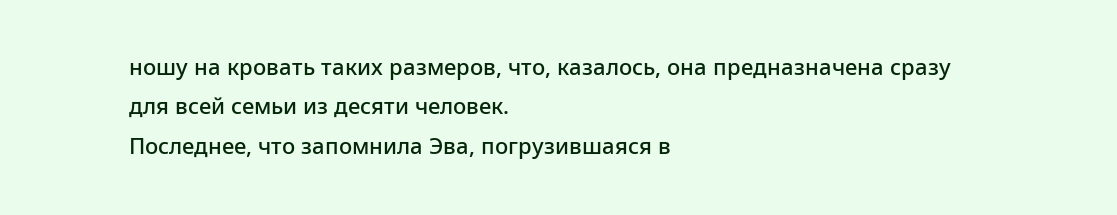ношу на кровать таких размеров, что, казалось, она предназначена сразу для всей семьи из десяти человек.
Последнее, что запомнила Эва, погрузившаяся в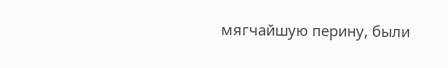мягчайшую перину, были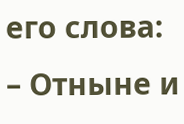его слова:
– Отныне и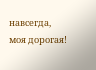навсегда, моя дорогая!